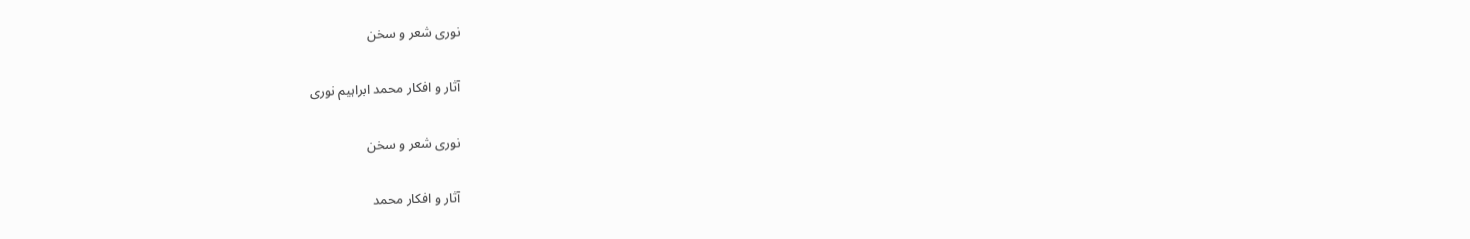نوری شعر و سخن

آثار و افکار محمد ابراہیم نوری

نوری شعر و سخن

آثار و افکار محمد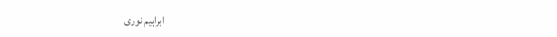ابراہیم نوری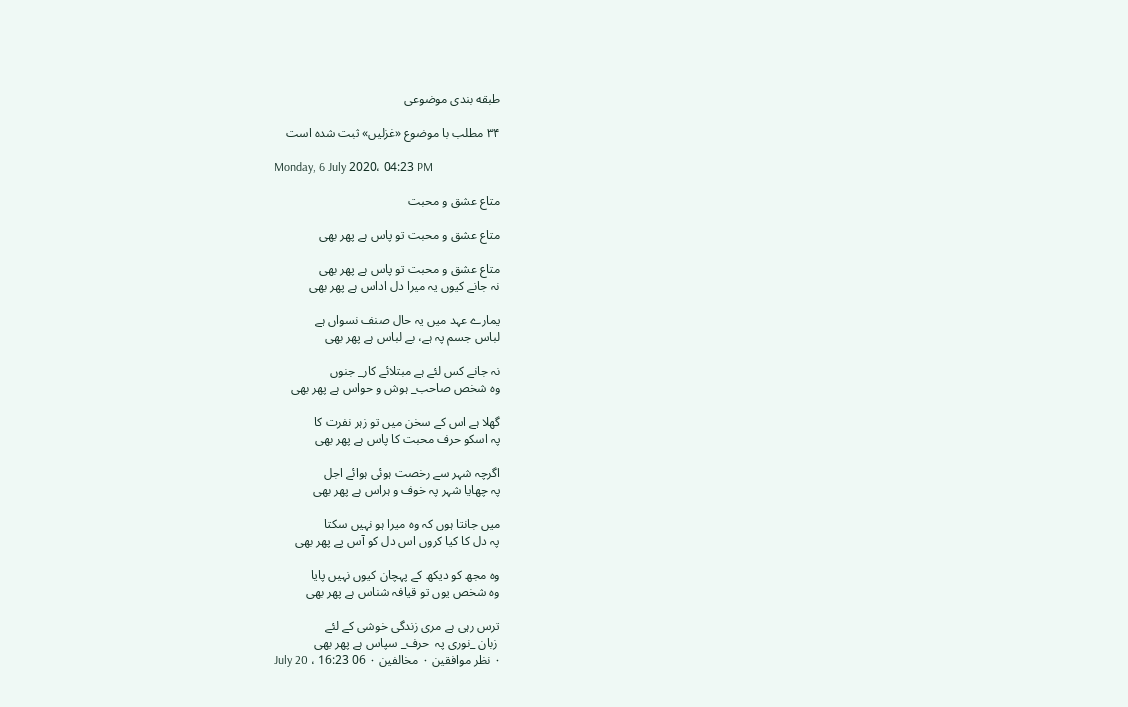طبقه بندی موضوعی

۳۴ مطلب با موضوع «غزلیں» ثبت شده است

Monday, 6 July 2020، 04:23 PM

متاع عشق و محبت

متاع عشق و محبت تو پاس ہے پھر بھی

متاع عشق و محبت تو پاس ہے پھر بھی
نہ جانے کیوں یہ میرا دل اداس ہے پھر بھی

یمارے عہد میں یہ حال صنف نسواں ہے
لباس جسم پہ ہے، بے لباس ہے پھر بھی

نہ جانے کس لئے ہے مبتلائے کار_ جنوں
وہ شخص صاحب_ ہوش و حواس ہے پھر بھی

گھلا ہے اس کے سخن میں تو زہر نفرت کا
پہ اسکو حرف محبت کا پاس ہے پھر بھی

اگرچہ شہر سے رخصت ہوئی ہوائے اجل
پہ چھایا شہر پہ خوف و ہراس ہے پھر بھی

میں جانتا ہوں کہ وہ میرا ہو نہیں سکتا
پہ دل کا کیا کروں اس دل کو آس پے پھر بھی

وہ مجھ کو دیکھ کے پہچان کیوں نہیں پایا
وہ شخص یوں تو قیافہ شناس ہے پھر بھی

ترس رہی ہے مری زندگی خوشی کے لئے
 زبان _نوری پہ  حرف_ سپاس ہے پھر بھی
۰ نظر موافقین ۰ مخالفین ۰ 06 July 20 ، 16:23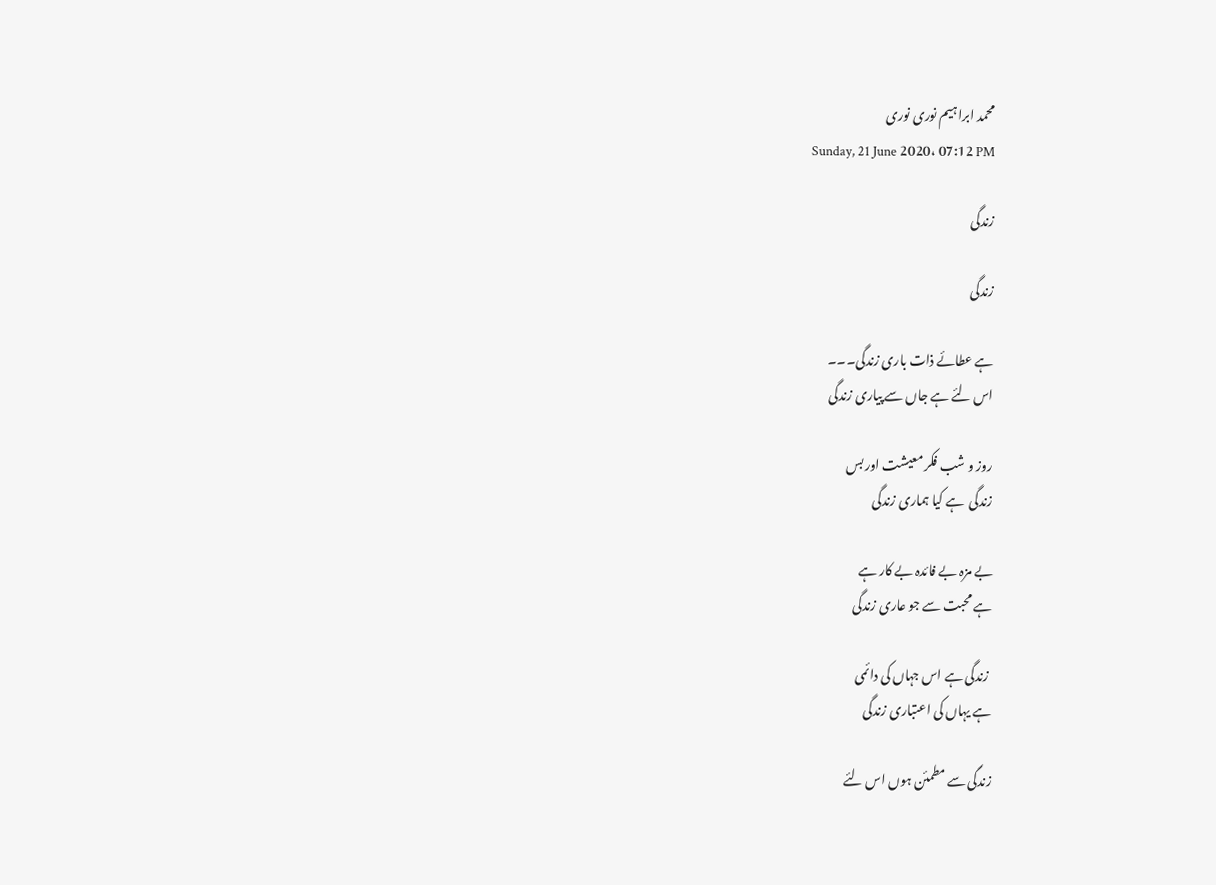محمد ابراہیم نوری نوری
Sunday, 21 June 2020، 07:12 PM

زندگی

زندگی

ہے عطائے ذات باری زندگی۔۔۔
اس لئے ہے جاں سے پیاری زندگی

روز و شب فکر معیشت اور بس
زندگی  ہے کیا ہماری زندگی

بے مزہ بے فائدہ بے کار ہے
ہے محبت سے جو عاری زندگی

 زندگی ہے اس جہاں کی دائمی
ہے یہاں کی اعتباری زندگی

زندگی سے مطمئن ہوں اس لئے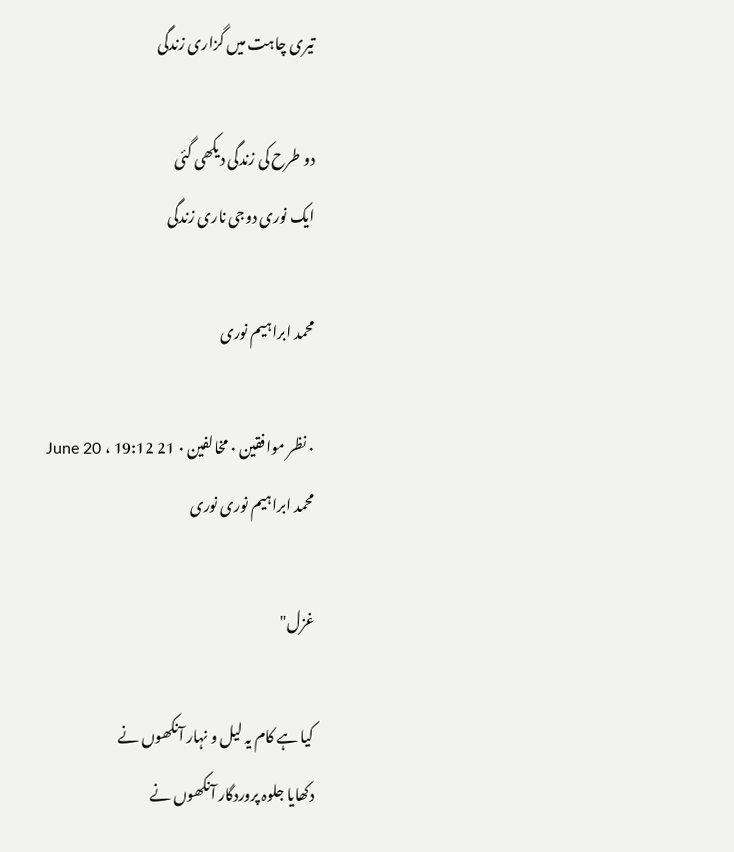تیری چاہت میں گزاری زندگی

دو طرح کی زندگی دیکھی گئی
ایک نوری دوجی ناری زندگی

محمد ابراہیم نوری

۰ نظر موافقین ۰ مخالفین ۰ 21 June 20 ، 19:12
محمد ابراہیم نوری نوری

غزل"

کیا ہے کام یہ لیل و نہار آنکھوں نے
دکھایا جلوہ پروردگار آنکھوں نے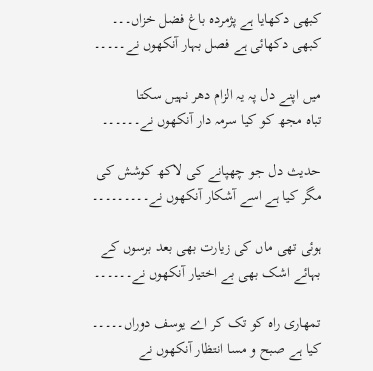کبھی دکھایا ہے پژمردہ باغ فضل خزاں۔۔۔
کبھی دکھائی ہے فصل بہار آنکھوں نے۔۔۔۔۔

میں اپنے دل پہ یہ الزام دھر نہیں سکتا
تباہ مجھ کو کیا سرمہ دار آنکھوں نے۔۔۔۔۔۔

حدیث دل جو چھپانے کی لاکھ کوشش کی
مگر کیا ہے اسے آشکار آنکھوں نے۔۔۔۔۔۔۔۔۔

ہوئی تھی ماں کی زیارت بھی بعد برسوں کے
بہائے اشک بھی بے اختیار آنکھوں نے۔۔۔۔۔۔

تمھاری راہ کو تک کر اے یوسف دوراں۔۔۔۔۔
کیا ہے صبح و مسا انتظار آنکھوں نے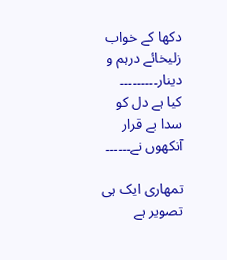دکھا کے خواب زلیخائے درہم و دینار۔۔۔۔۔۔۔۔۔
کیا ہے دل کو سدا بے قرار آنکھوں نے۔۔۔۔۔۔

تمھاری ایک ہی تصویر ہے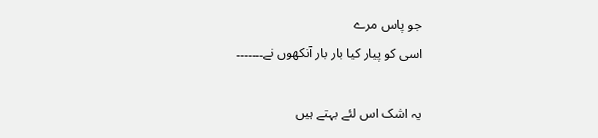جو پاس مرے
اسی کو پیار کیا بار بار آنکھوں نے۔۔۔۔۔۔۔

یہ اشک اس لئے بہتے ہیں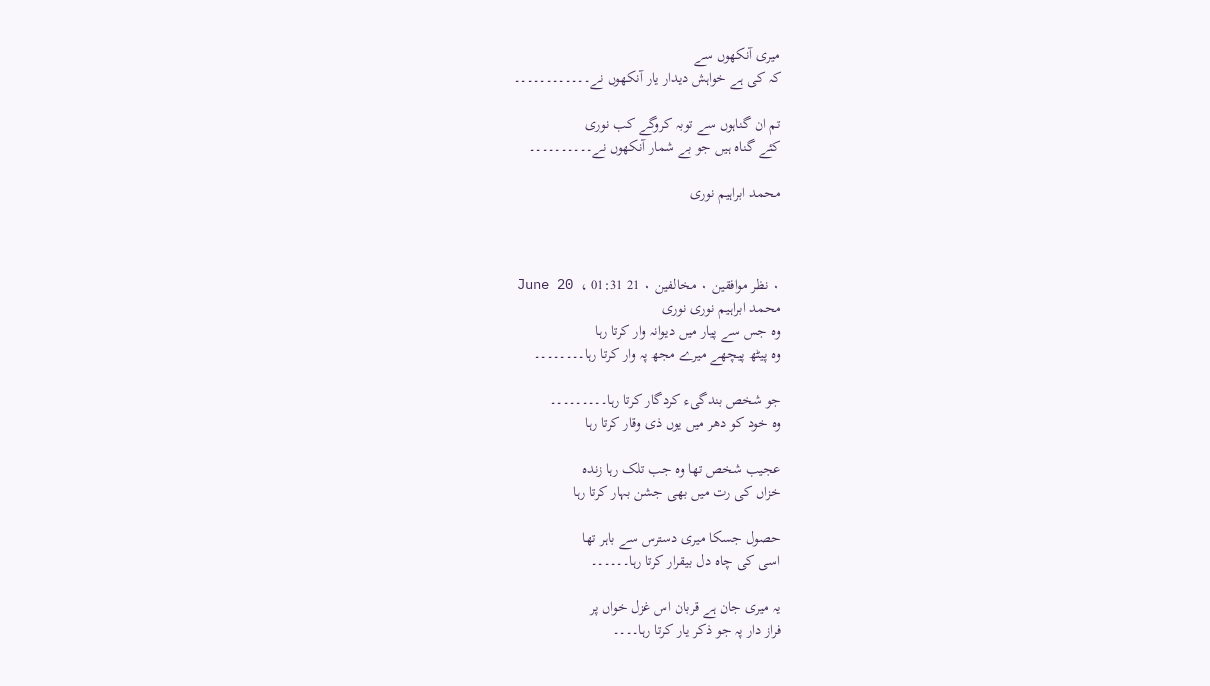میری آنکھوں سے
کہ کی ہے خواہش دیدار یار آنکھوں نے۔۔۔۔۔۔۔۔۔۔۔۔

تم ان گناہوں سے توبہ کروگے کب نوری
کئے گناہ ہیں جو بے شمار آنکھوں نے۔۔۔۔۔۔۔۔۔۔

محمد ابراہیم نوری



۰ نظر موافقین ۰ مخالفین ۰ 21 June 20 ، 01:31
محمد ابراہیم نوری نوری
وہ جس سے پیار میں دیوانہ وار کرتا رہا
وہ پیٹھ پیچھے میرے مجھ پہ وار کرتا رہا۔۔۔۔۔۔۔۔

جو شخص بندگیء کردگار کرتا رہا۔۔۔۔۔۔۔۔۔
وہ خود کو دھر میں یوں ذی وقار کرتا رہا

عجیب شخص تھا وہ جب تلک رہا زندہ
خزاں کی رت میں بھی جشن بہار کرتا رہا

حصول جسکا میری دسترس سے باہر تھا
اسی کی چاہ دل بیقرار کرتا رہا۔۔۔۔۔۔

یہ میری جان ہے قربان اس غزل خواں پر
فراز دار پہ جو ذکر یار کرتا رہا۔۔۔۔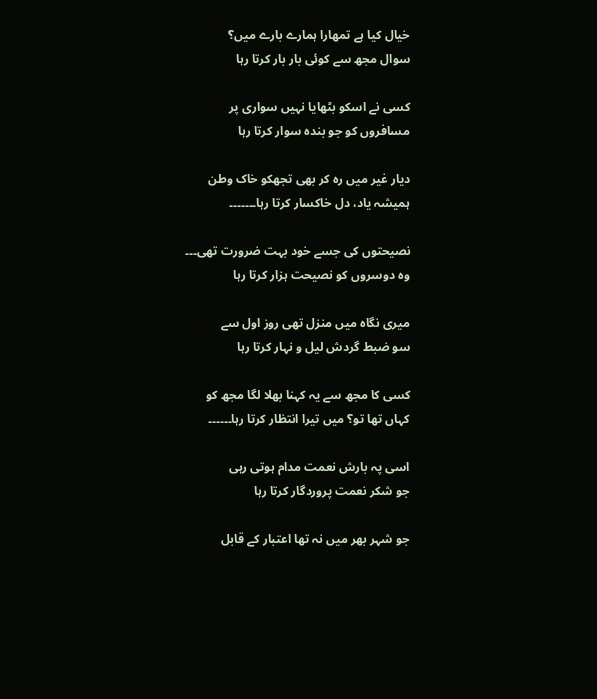خیال کیا ہے تمھارا ہمارے بارے میں؟
سوال مجھ سے کوئی بار بار کرتا رہا

کسی نے اسکو بٹھایا نہیں سواری پر
مسافروں کو جو بندہ سوار کرتا رہا

دیار غیر میں رہ کر بھی تجھکو خاک وطن
ہمیشہ یاد، دل خاکسار کرتا رہا۔۔۔۔۔۔۔

نصیحتوں کی جسے خود بہت ضرورت تھی۔۔۔
وہ دوسروں کو نصیحت ہزار کرتا رہا

میری نگاہ میں منزل تھی روز اول سے
سو ضبط گردش لیل و نہار کرتا رہا

کسی کا مجھ سے یہ کہنا بھلا لگا مجھ کو
کہاں تھا تو؟ میں تیرا انتظار کرتا رہا۔۔۔۔۔۔

اسی پہ بارش نعمت مدام ہوتی رہی
جو شکر نعمت پروردگار کرتا رہا

جو شہر بھر میں نہ تھا اعتبار کے قابل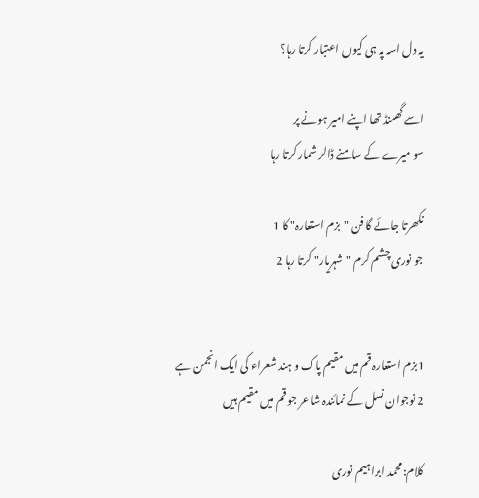یہ دل اسہ پہ ہی کیوں اعتبار کرتا رہا؟

اسے گھمنڈ تھا اپنے امیر ہونے پر
سو میرے کے سامنے ڈالر شمار کرتا رہا

نکھرتا جائے گا فن "بزم استعارہ" کا 1
جو نوری چشم کرم "شہریار" کرتا رہا 2


1بزم استعارہ قم میں مقیم پاک و ہند شعراء کی ایک انجمن ہے
2 نوجوان نسل کے نمائندہ شاعر جو قم میں مقیم ہیں

کلام:محمد ابراہیم نوری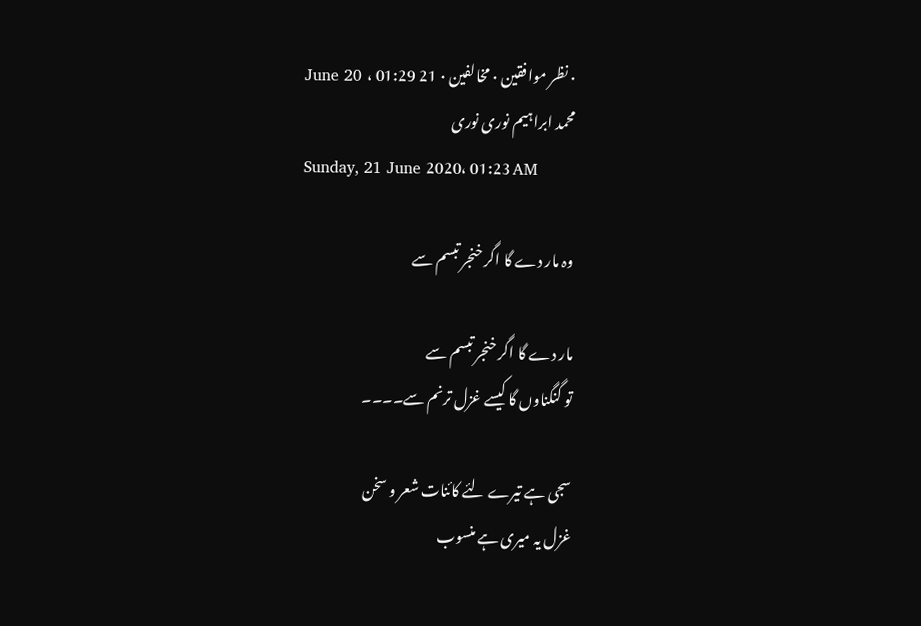۰ نظر موافقین ۰ مخالفین ۰ 21 June 20 ، 01:29
محمد ابراہیم نوری نوری
Sunday, 21 June 2020، 01:23 AM

وہ مار دے گا اگر خنجر تبسم سے

مار دے گا اگر خنجر تبسم سے
تو گنگناوں گا کیسے غزل ترنم سے۔۔۔۔

سجی ہے تیرے لئے کائنات شعر و سخن
غزل یہ میری ہے منسوب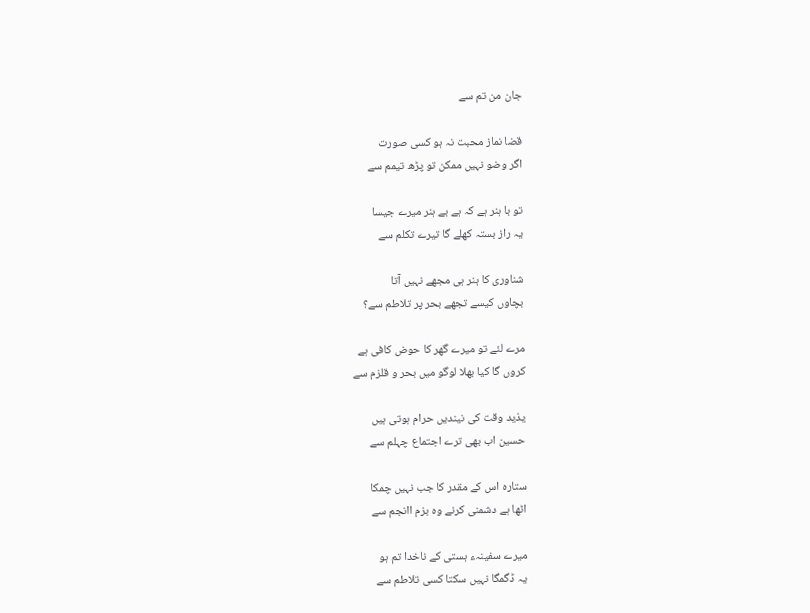جان من تم سے

قضا نماز محبت نہ ہو کسی صورت
اگر وضو نہیں ممکن تو پڑھ تیمم سے

تو با ہنر ہے کہ ہے بے ہنر میرے جیسا
یہ راز بستہ کھلے گا تیرے تکلم سے

شناوری کا ہنر ہی مجھے نہیں آتا
بچاوں کیسے تجھے بحر پر تلاطم سے؟

مرے لئے تو میرے گھر کا حوض کافی ہے
کروں گا کیا بھلا لوگو میں بحر و قلزم سے

یذید وقت کی نیندیں حرام ہوتی ہیں
حسین اب بھی ترے اجتماع چہلم سے

ستارہ اس کے مقدر کا جب نہیں چمکا
اٹھا ہے دشمنی کرنے وہ بزم اانجم سے

میرے سفینہء ہستی کے ناخدا تم ہو
یہ ڈگمگا نہیں سکتا کسی تلاطم سے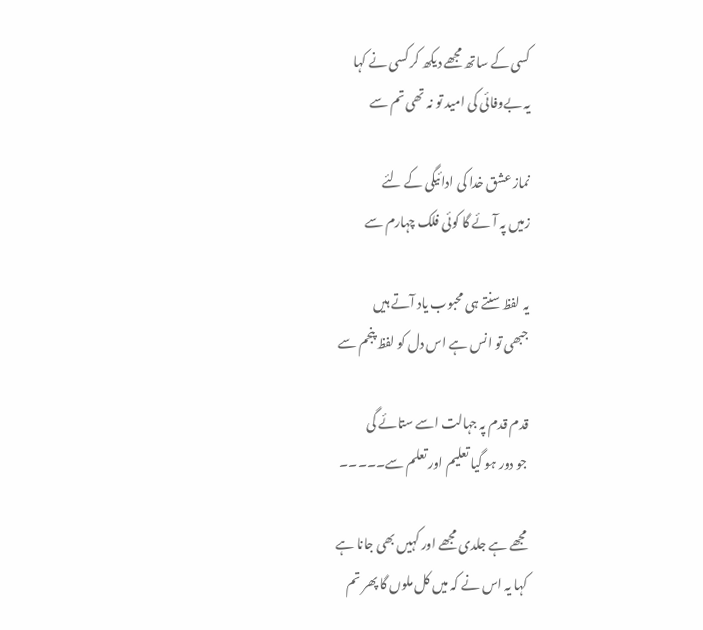کسی کے ساتھ مجھے دیکھ کر کسی نے کہا
یہ بےوفائی کی امید تو نہ تھی تم سے

نماز عشق خدا کی ادائیگی کے لئے
زمیں پہ آئے گا کوئی فلک چہارم سے

یہ لفظ سنتے ہی محبوب یاد آتے ہیں
جبھی تو انس ہے اس دل کو لفظ پنجم سے

قدم قدم پہ جہالت اسے ستائے گی
جو دور ہو گیا تعلیم اور تعلم سے۔۔۔۔۔

مجھے ہے جلدی مجھے اور کہیں بھی جانا ہے
کہا یہ اس نے کہ میں کل ملوں گا پھر تم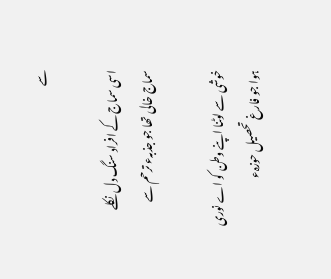سے

اسی سماج کے افراد سنگ دل نکلے
سماج خالی تھا جو جذبہء ترحم سے

خوشی سے لوٹنا اپنے وطن کو اے نوری
ہوا جو فارغ تحصیل حوزہء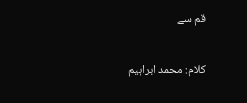قم سے

کلام: محمد ابراہیم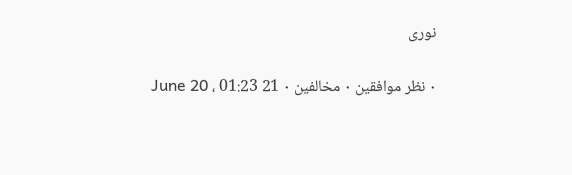نوری

۰ نظر موافقین ۰ مخالفین ۰ 21 June 20 ، 01:23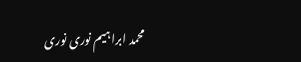محمد ابراہیم نوری نوری